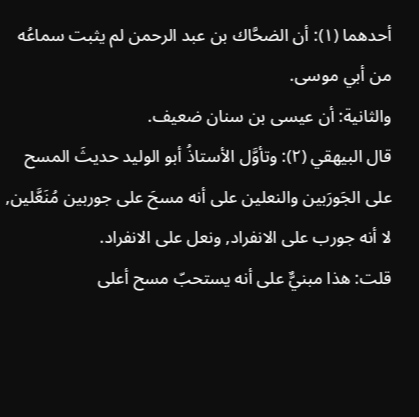أحدهما (١): أن الضحَّاك بن عبد الرحمن لم يثبت سماعُه من أبي موسى.
والثانية: أن عيسى بن سنان ضعيف.
قال البيهقي (٢): وتأوَّل الأستاذُ أبو الوليد حديثَ المسح على الجَورَبين والنعلين على أنه مسحَ على جوربين مُنَعَّلين, لا أنه جورب على الانفراد, ونعل على الانفراد.
قلت: هذا مبنيٌّ على أنه يستحبّ مسح أعلى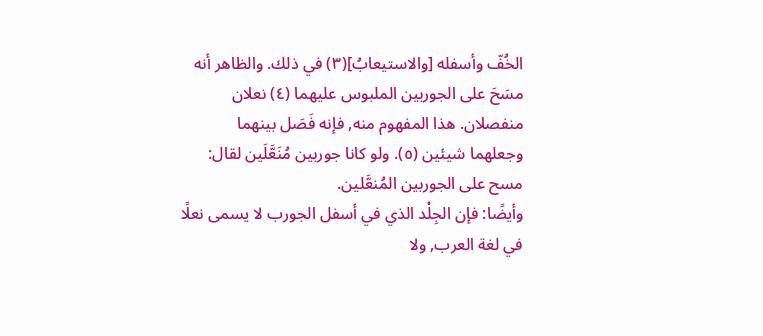الخُفّ وأسفله [والاستيعابُ](٣) في ذلك. والظاهر أنه مسَحَ على الجوربين الملبوس عليهما (٤) نعلان منفصلان. هذا المفهوم منه, فإنه فَصَل بينهما وجعلهما شيئين (٥). ولو كانا جوربين مُنَعَّلَين لقال: مسح على الجوربين المُنعَّلين.
وأيضًا: فإن الجِلْد الذي في أسفل الجورب لا يسمى نعلًا في لغة العرب, ولا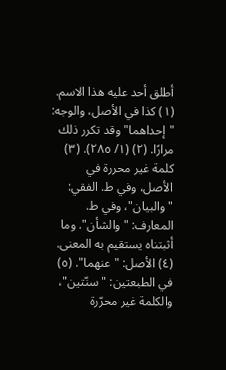أطلق أحد عليه هذا الاسم.
(١) كذا في الأصل، والوجه: "إحداهما" وقد تكرر ذلك مرارًا. (٢) (١/ ٢٨٥). (٣) كلمة غير محررة في الأصل، وفي ط. الفقي: "والبيان"، وفي ط. المعارف: "والشأن". وما أثبتناه يستقيم به المعنى. (٤) الأصل: "عنهما". (٥) في الطبعتين: "سنّتين"، والكلمة غير محرّرة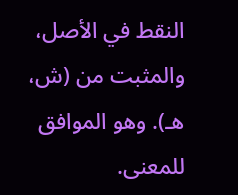النقط في الأصل، والمثبت من (ش، هـ). وهو الموافق للمعنى.